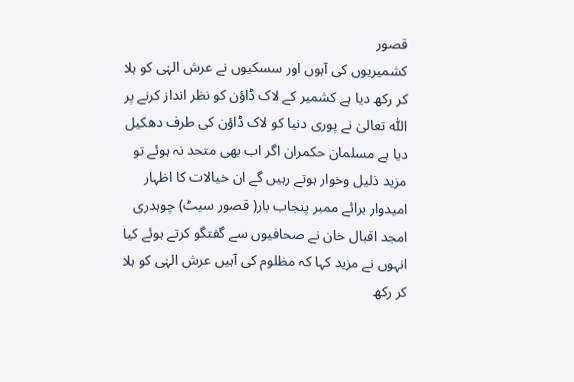قصور
کشمیریوں کی آہوں اور سسکیوں نے عرش الہٰی کو ہلا کر رکھ دیا ہے کشمیر کے لاک ڈاؤن کو نظر انداز کرنے پر اللّٰہ تعالیٰ نے پوری دنیا کو لاک ڈاؤن کی طرف دھکیل دیا ہے مسلمان حکمران اگر اب بھی متحد نہ ہوئے تو مزید ذلیل وخوار ہوتے رہیں گے ان خیالات کا اظہار امیدوار برائے ممبر پنجاب بار( قصور سیٹ) چوہدری امجد اقبال خان نے صحافیوں سے گفتگو کرتے ہوئے کیا انہوں نے مزید کہا کہ مظلوم کی آہیں عرش الہٰی کو ہلا کر رکھ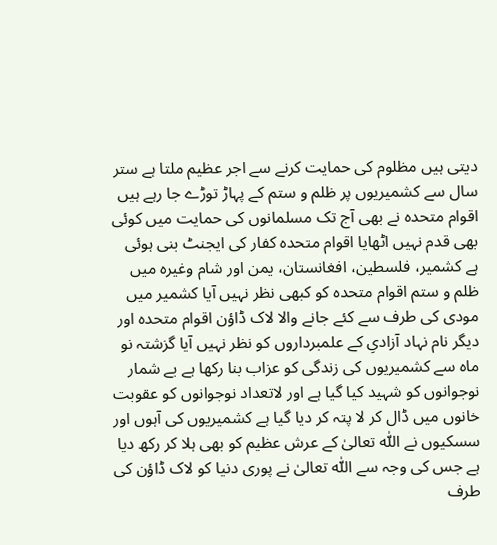دیتی ہیں مظلوم کی حمایت کرنے سے اجر عظیم ملتا ہے ستر سال سے کشمیریوں پر ظلم و ستم کے پہاڑ توڑے جا رہے ہیں اقوام متحدہ نے بھی آج تک مسلمانوں کی حمایت میں کوئی بھی قدم نہیں اٹھایا اقوام متحدہ کفار کی ایجنٹ بنی ہوئی ہے کشمیر، فلسطین، افغانستان، یمن اور شام وغیرہ میں ظلم و ستم اقوام متحدہ کو کبھی نظر نہیں آیا کشمیر میں مودی کی طرف سے کئے جانے والا لاک ڈاؤن اقوام متحدہ اور دیگر نام نہاد آزادیِ کے علمبرداروں کو نظر نہیں آیا گزشتہ نو ماہ سے کشمیریوں کی زندگی کو عزاب بنا رکھا ہے بے شمار نوجوانوں کو شہید کیا گیا ہے اور لاتعداد نوجوانوں کو عقوبت خانوں میں ڈال کر لا پتہ کر دیا گیا ہے کشمیریوں کی آہوں اور سسکیوں نے اللّٰہ تعالیٰ کے عرش عظیم کو بھی ہلا کر رکھ دیا ہے جس کی وجہ سے اللّٰہ تعالیٰ نے پوری دنیا کو لاک ڈاؤن کی طرف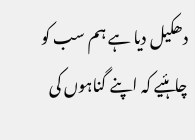دھکیل دیا ہے ہم سب کو چاہئیے کہ اپنے گناہوں کی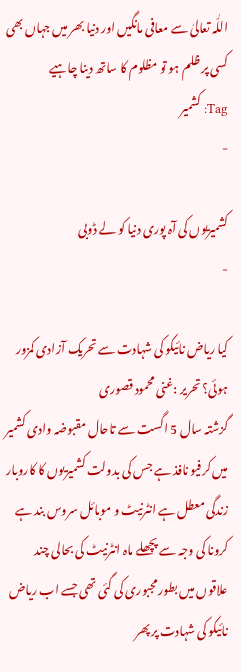اللّٰہ تعالیٰ سے معافی مانگیں اور دنیا بھر میں جہاں بھی کسی پر ظلم ہو تو مظلوم کا ساتھ دینا چاہیے
Tag: کشمیر
-

کشمیریوں کی آہ پوری دنیا کو لے ڈوبی
-

کیا ریاض نائیکو کی شہادت سے تحریک آزادی کمزور ہوئی؟ تحریر :غنی محمود قصوری
گزشتہ سال 5 اگست سے تاحال مقبوضہ وادی کشمیر میں کرفیو نافذ ہے جس کی بدولت کشمیریوں کا کاروبار زندگی معطل ہے انٹرنیٹ و موبائل سروس بند ہے کرونا کی وجہ سے پچھلے ماہ انٹرنیٹ کی بحالی چند علاقوں میں بطور مجبوری کی گئی تھی جسے اب ریاض نائیکو کی شہادت پر پھر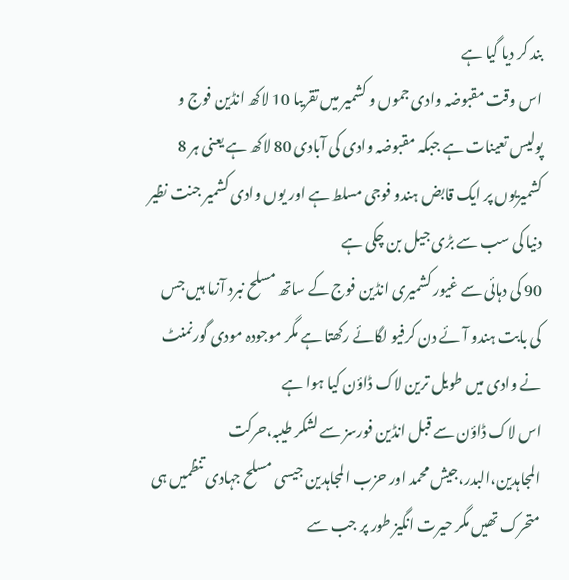بند کر دیا گیا ہے
اس وقت مقبوضہ وادی جموں و کشمیر میں تقریںا 10 لاکھ انڈین فوج و پولیس تعینات ہے جبکہ مقبوضہ وادی کی آبادی 80 لاکھ ہے یعنی ہر 8 کشمیریوں پر ایک قابض ہندو فوجی مسلط ہے اور یوں وادی کشمیر جنت نظیر دنیا کی سب سے بڑی جیل بن چکی ہے
90 کی دہائی سے غیور کشمیری انڈین فوج کے ساتھ مسلح نبرد آزما ہیں جس کی بابت ہندو آئے دن کرفیو لگائے رکھتا ہے مگر موجودہ مودی گورنمنٹ نے وادی میں طویل ترین لاک ڈاؤن کیا ہوا ہے
اس لاک ڈاؤن سے قبل انڈین فورسز سے لشکر طیبہ،حرکت المجاہدین،البدر،جیش محمد اور حزب المجاہدین جیسی مسلح جہادی تنظمیں ہی متحرک تھیں مگر حیرت انگیز طور پر جب سے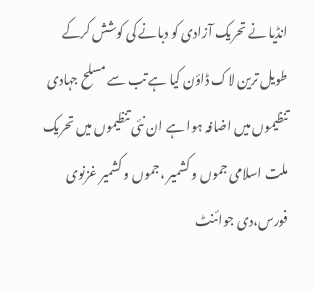انڈیا نے تحریک آزادی کو دبانے کی کوشش کرکے طویل ترین لاک ڈاؤن کیا ہے تب سے مسلح جہادی تنظیموں میں اضافہ ہوا ہے ان نئی تنظیموں میں تحریک ملت اسلامی جموں و کشمیر ،جموں و کشمیر غزنوی فورس،دی جوائنٹ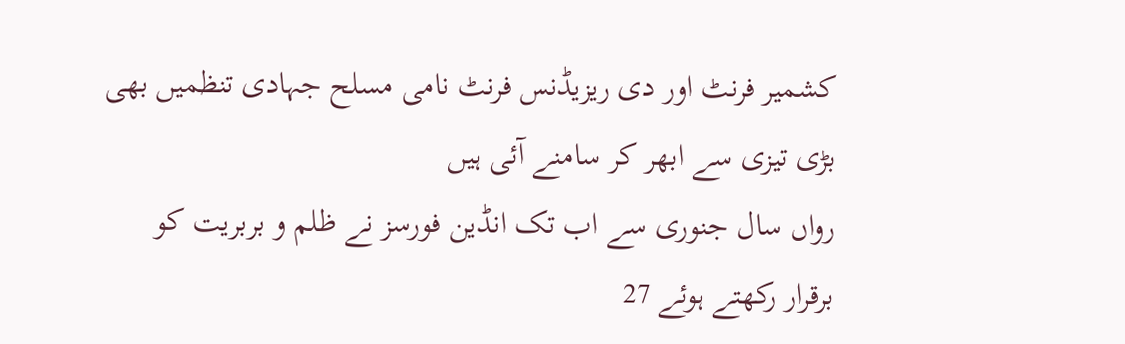کشمیر فرنٹ اور دی ریزیڈنس فرنٹ نامی مسلح جہادی تنظمیں بھی بڑی تیزی سے ابھر کر سامنے آئی ہیں
رواں سال جنوری سے اب تک انڈین فورسز نے ظلم و بربریت کو برقرار رکھتے ہوئے 27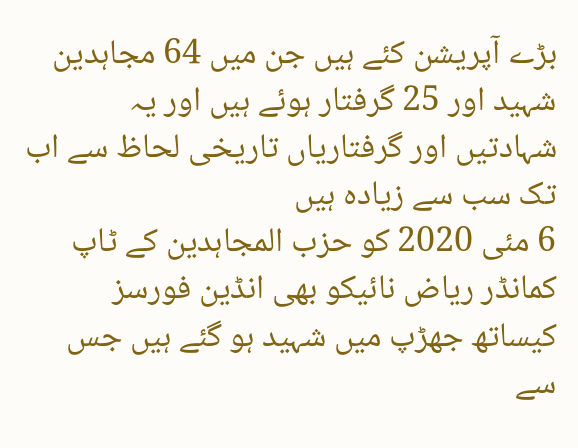بڑے آپریشن کئے ہیں جن میں 64 مجاہدین شہید اور 25 گرفتار ہوئے ہیں اور یہ شہادتیں اور گرفتاریاں تاریخی لحاظ سے اب تک سب سے زیادہ ہیں
6 مئی 2020 کو حزب المجاہدین کے ٹاپ کمانڈر ریاض نائیکو بھی انڈین فورسز کیساتھ جھڑپ میں شہید ہو گئے ہیں جس سے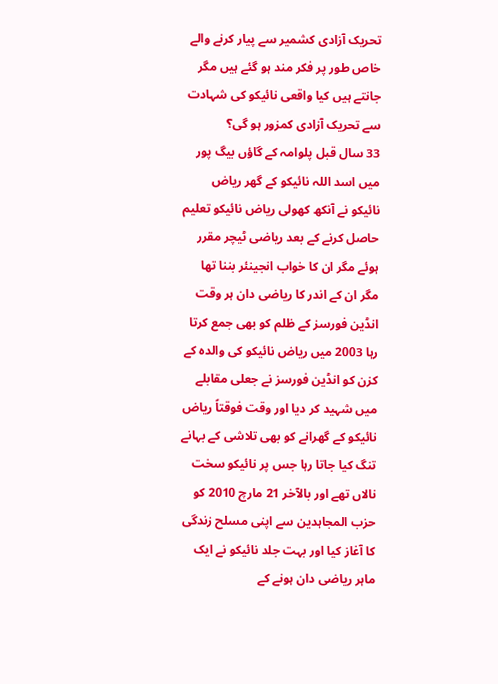تحریک آزادی کشمیر سے پیار کرنے والے خاص طور پر فکر مند ہو گئے ہیں مگر جانتے ہیں کیا واقعی نائیکو کی شہادت سے تحریک آزادی کمزور ہو گی؟
33 سال قبل پلوامہ کے گاؤں بیگ پور میں اسد اللہ نائیکو کے گھر ریاض نائیکو نے آنکھ کھولی ریاض نائیکو تعلیم حاصل کرنے کے بعد ریاضی ٹیچر مقرر ہوئے مگر ان کا خواب انجینئر بننا تھا مگر ان کے اندر کا ریاضی دان ہر وقت انڈین فورسز کے ظلم کو بھی جمع کرتا رہا 2003 میں ریاض نائیکو کی والدہ کے کزن کو انڈین فورسز نے جعلی مقابلے میں شہید کر دیا اور وقت فوقتاً ریاض نائیکو کے گھرانے کو بھی تلاشی کے بہانے تنگ کیا جاتا رہا جس پر نائیکو سخت نالاں تھے اور بالآخر 21 مارچ 2010 کو حزب المجاہدین سے اپنی مسلح زندگی کا آغاز کیا اور بہت جلد نائیکو نے ایک ماہر ریاضی دان ہونے کے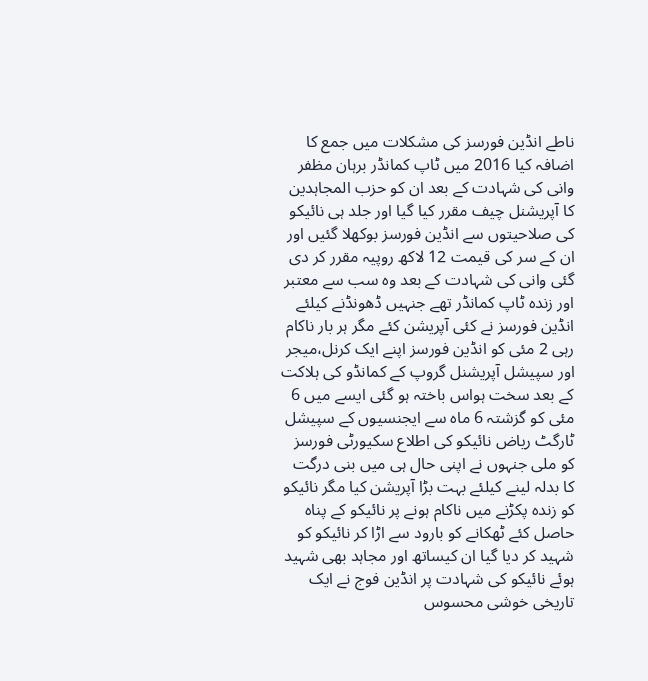ناطے انڈین فورسز کی مشکلات میں جمع کا اضافہ کیا 2016 میں ٹاپ کمانڈر برہان مظفر وانی کی شہادت کے بعد ان کو حزب المجاہدین کا آپریشنل چیف مقرر کیا گیا اور جلد ہی نائیکو کی صلاحیتوں سے انڈین فورسز بوکھلا گئیں اور ان کے سر کی قیمت 12 لاکھ روپیہ مقرر کر دی گئی وانی کی شہادت کے بعد وہ سب سے معتبر اور زندہ ٹاپ کمانڈر تھے جنہیں ڈھونڈنے کیلئے انڈین فورسز نے کئی آپریشن کئے مگر ہر بار ناکام رہی 2 مئی کو انڈین فورسز اپنے ایک کرنل،میجر اور سپیشل آپریشنل گروپ کے کمانڈو کی ہلاکت کے بعد سخت ہواس باختہ ہو گئی ایسے میں 6 مئی کو گزشتہ 6 ماہ سے ایجنسیوں کے سپیشل ٹارگٹ ریاض نائیکو کی اطلاع سکیورٹی فورسز کو ملی جنہوں نے اپنی حال ہی میں بنی درگت کا بدلہ لینے کیلئے بہت بڑا آپریشن کیا مگر نائیکو کو زندہ پکڑنے میں ناکام ہونے پر نائیکو کے پناہ حاصل کئے ٹھکانے کو بارود سے اڑا کر نائیکو کو شہید کر دیا گیا ان کیساتھ اور مجاہد بھی شہید ہوئے نائیکو کی شہادت پر انڈین فوج نے ایک تاریخی خوشی محسوس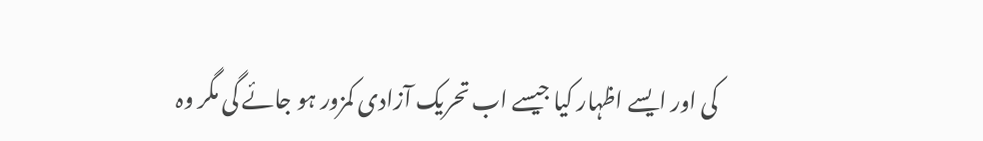کی اور ایسے اظہار کیا جیسے اب تحریک آزادی کمزور ہو جائے گی مگر وہ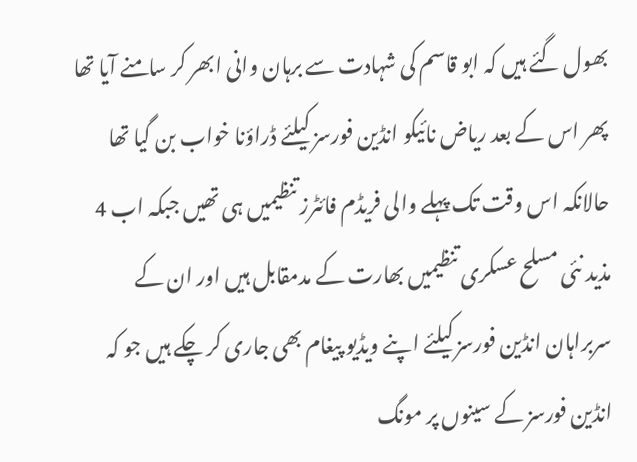بھول گئے ہیں کہ ابو قاسم کی شہادت سے برہان وانی ابھر کر سامنے آیا تھا پھر اس کے بعد ریاض نائیکو انڈین فورسز کیلئے ڈراؤنا خواب بن گیا تھا حالانکہ اس وقت تک پہلے والی فریڈم فائٹرز تنظیمیں ہی تھیں جبکہ اب 4 مذید نئی مسلح عسکری تنظیمیں بھارت کے مدمقابل ہیں اور ان کے سربراہان انڈین فورسز کیلئے اپنے ویڈیو پیغام بھی جاری کر چکے ہیں جو کہ انڈین فورسز کے سینوں پر مونگ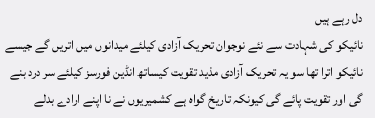دل رہے ہیں
نائیکو کی شہادت سے نئے نوجوان تحریک آزادی کیلئے میدانوں میں اتریں گے جیسے نائیکو اترا تھا سو یہ تحریک آزادی مذید تقویت کیساتھ انڈین فورسز کیلئے سر درد بنے گی اور تقویت پائے گی کیونکہ تاریخ گواہ ہے کشمیریوں نے نا اپنے ارادے بدلے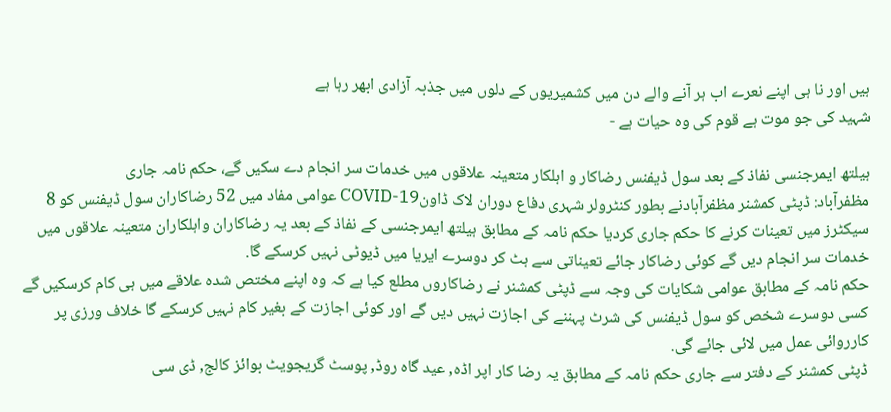ہیں اور نا ہی اپنے نعرے اب ہر آنے والے دن میں کشمیریوں کے دلوں میں جذبہ آزادی ابھر رہا ہے
شہید کی جو موت ہے قوم کی وہ حیات ہے -

ہیلتھ ایمرجنسی نفاذ کے بعد سول ڈیفنس رضاکار و اہلکار متعینہ علاقوں میں خدمات سر انجام دے سکیں گے، حکم نامہ جاری
مظفرآباد: ڈپٹی کمشنر مظفرآبادنے بطور کنٹرولر شہری دفاع دوران لاک ڈاونCOVID-19 عوامی مفاد میں 52 رضاکاران سول ڈیفنس کو 8 سیکٹرز میں تعینات کرنے کا حکم جاری کردیا حکم نامہ کے مطابق ہیلتھ ایمرجنسی کے نفاذ کے بعد یہ رضاکاران واہلکاران متعینہ علاقوں میں خدمات سر انجام دیں گے کوئی رضاکار جائے تعیناتی سے ہٹ کر دوسرے ایریا میں ڈیوٹی نہیں کرسکے گا.
حکم نامہ کے مطابق عوامی شکایات کی وجہ سے ڈپٹی کمشنر نے رضاکاروں مطلع کیا ہے کہ وہ اپنے مختص شدہ علاقے میں ہی کام کرسکیں گے کسی دوسرے شخص کو سول ڈیفنس کی شرٹ پہننے کی اجازت نہیں دیں گے اور کوئی اجازت کے بغیر کام نہیں کرسکے گا خلاف ورزی پر کارروائی عمل میں لائی جائے گی.
ڈپٹی کمشنر کے دفتر سے جاری حکم نامہ کے مطابق یہ رضا کار اپر اڈہ, عید گاہ روڈ, پوسٹ گریجویٹ بوائز کالج, ڈی سی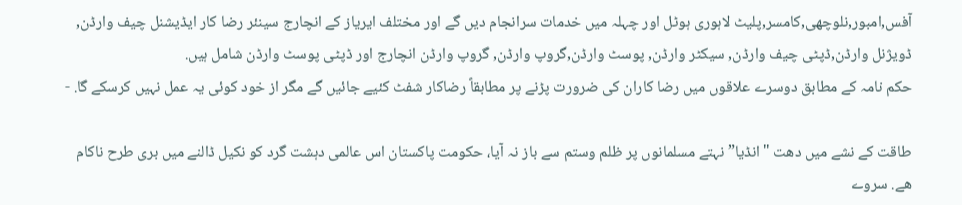آفس,امبور,نلوچھی,کامسر,پلیٹ لاہوری ہوٹل اور چہلہ میں خدمات سرانجام دیں گے اور مختلف ایریاز کے انچارج سینئر رضا کار ایڈیشنل چیف وارڈن, ڈویژنل وارڈن,ڈپٹی چیف وارڈن, سیکٹر وارڈن, پوسٹ وارڈن,گروپ وارڈن, گروپ وارڈن انچارج اور ڈپٹی پوسٹ وارڈن شامل ہیں.
حکم نامہ کے مطابق دوسرے علاقوں میں رضا کاران کی ضرورت پڑنے پر مطابقاً رضاکار شفٹ کئیے جائیں گے مگر از خود کوئی یہ عمل نہیں کرسکے گا. -

طاقت کے نشے میں دھت "انڈیا” نہتے مسلمانوں پر ظلم وستم سے باز نہ آیا، حکومت پاکستان اس عالمی دہشت گرد کو نکیل ڈالنے میں بری طرح ناکام ھے. سروے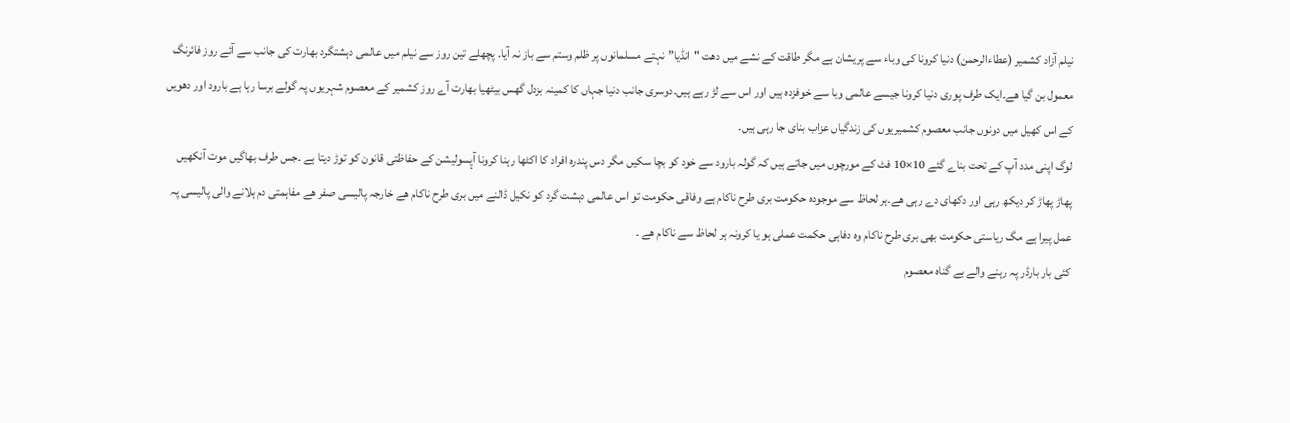نیلم آزاد کشمیر (عطاءالرحمن) دنیا کرونا کی وباء سے پریشان ہے مگر طاقت کے نشے میں دھت "انڈیا” نہتے مسلمانوں پر ظلم وستم سے باز نہ آیا. پچھلے تین روز سے نیلم میں عالمی دہشتگرد بھارت کی جانب سے آئے روز فائرنگ معمول بن گیا ھے۔ایک طرف پوری دنیا کرونا جیسے عالمی وبا سے خوفزدہ ہیں اور اس سے لڑ رہے ہیں۔دوسری جانب دنیا جہاں کا کمینہ بزدل گھس بیٹھیا بھارت آے روز کشمیر کے معصوم شہریوں پہ گولے برسا رہا ہے بارود اور دھویں کے اس کھیل میں دونوں جانب معصوم کشمیریوں کی زندگیاں عزاب بنای جا رہی ہیں۔
لوگ اپنی مدد آپ کے تحت بناے گئے 10×10 فٹ کے مورچوں میں جاتے ہیں کہ گولہ بارود سے خود کو بچا سکیں مگر دس پندرہ افراد کا اکٹھا رہنا کرونا آیٕسولیشن کے حفاظتی قانون کو توڑ دیتا ہے ۔جس طرف بھاگیں موت آنکھیں پھاڑ پھاڑ کر دیکھ رہی اور دکھای دے رہی ھے۔ہر لحاظ سے موجودہ حکومت بری طرح ناکام ہے وفاقی حکومت تو اس عالمی دہشت گرد کو نکیل ڈالنے میں بری طرح ناکام ھے خارجہ پالیسی صفر ھے مفاہمتی دم ہلانے والی پالیسی پہ عمل پیرا ہے مگ ریاستی حکومت بھی بری طرح ناکام وہ دفاہی حکمت عملی ہو یا کرونہ ہر لحاظ سے ناکام ھے ۔
کئی بار بارڈر پہ رہنے والے بے گناہ معصوم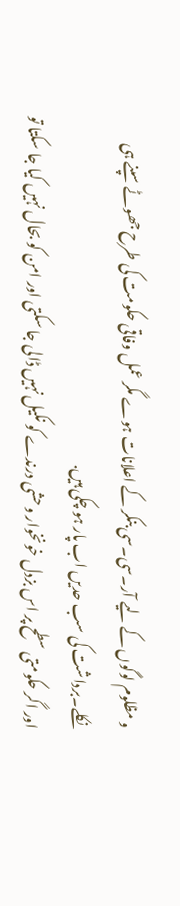و مظلوم لوگوں کے لیے آر۔سی۔سی بنکر کے اعلانات ہوے مگر عمل وفاقی حکومت کی طرح جھوٹے سپنے ہی نکلے۔برداشت کی سب حدیں اب پار ہو چکی ہیں.
اور اگر حکومتی سطح پر اس بزدل خونخوار وحشی درندے کو نکیل نہیں ڈالی جا سکتی اور امن کو بحال نہیں کیا جا سکتا تو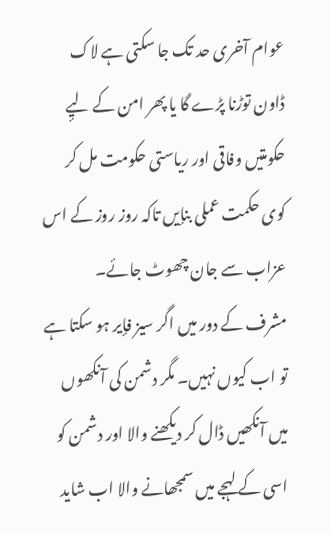عوام آخری حد تک جا سکتی ہے لاک ڈاون توڑنا پڑے گا یا پھر امن کے لیٕے حکومتیں وفاقی اور ریاستی حکومت مل کر کوی حکمت عملی بنإیں تاکہ روز روز کے اس عزاب سے جان چھوٹ جائے۔
مشرف کے دور میں اگر سیز فإیر ہو سکتا ہے تو اب کیوں نہیں۔ مگر دشمن کی آنکھوں میں آنکھیں ڈال کر دیکھنے والا اور دشمن کو اسی کے لہجے میں سمجھانے والا اب شاید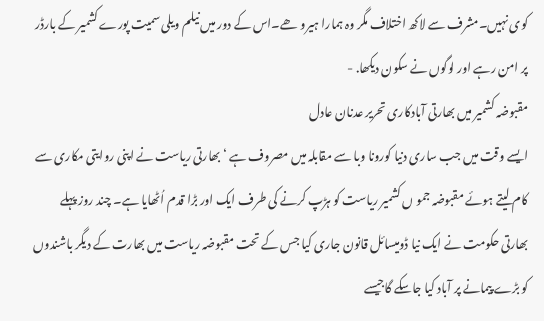کوی نہیں۔مشرف سے لاکھ اختلاف مگر وہ ہمارا ہیرو ھے۔اس کے دور میں نیلم ویلی سمیت پورے کشمیر کے بارڈر پر امن رہے اور لوگوں نے سکون دیکھا. -
مقبوضہ کشمیر میں بھارتی آبادکاری تحریر عدنان عادل
ایسے وقت میں جب ساری دنیا کورونا وبا سے مقابلہ میں مصروف ہے ‘ بھارتی ریاست نے اپنی روایتی مکاری سے کام لیتے ہوئے مقبوضہ جمو ں کشمیر ریاست کو ہڑپ کرنے کی طرف ایک اور بڑا قدم اُٹھایا ہے۔ چند روز پہلے بھارتی حکومت نے ایک نیا ڈومیسائل قانون جاری کیا جس کے تحت مقبوضہ ریاست میں بھارت کے دیگر باشندوں کو بڑے پیمانے پر آباد کیا جاسکے گاجیسے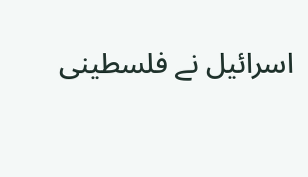اسرائیل نے فلسطینی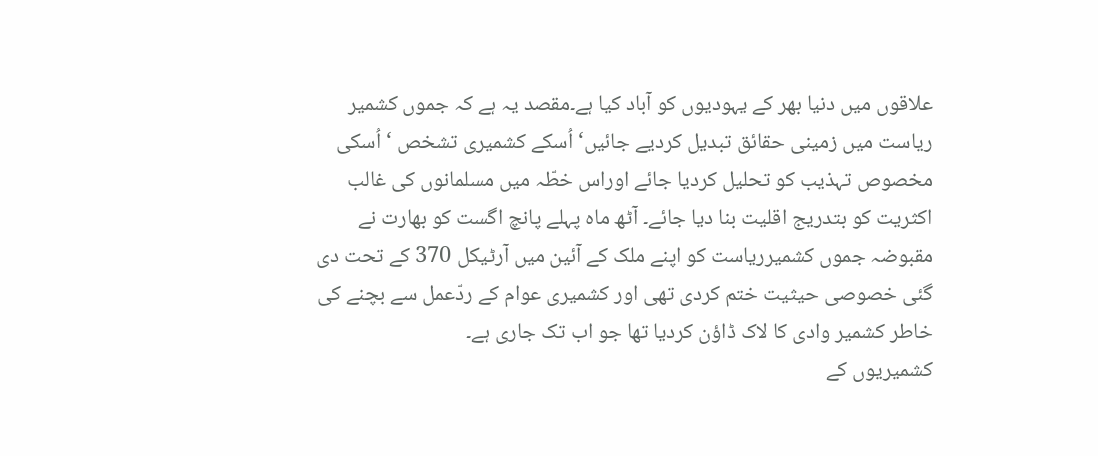علاقوں میں دنیا بھر کے یہودیوں کو آباد کیا ہے۔مقصد یہ ہے کہ جموں کشمیر ریاست میں زمینی حقائق تبدیل کردیے جائیں‘ اُسکے کشمیری تشخص ‘اُسکی مخصوص تہذیب کو تحلیل کردیا جائے اوراس خطّہ میں مسلمانوں کی غالب اکثریت کو بتدریج اقلیت بنا دیا جائے۔ آٹھ ماہ پہلے پانچ اگست کو بھارت نے مقبوضہ جموں کشمیرریاست کو اپنے ملک کے آئین میں آرٹیکل 370 کے تحت دی گئی خصوصی حیثیت ختم کردی تھی اور کشمیری عوام کے ردّعمل سے بچنے کی خاطر کشمیر وادی کا لاک ڈاؤن کردیا تھا جو اب تک جاری ہے۔
کشمیریوں کے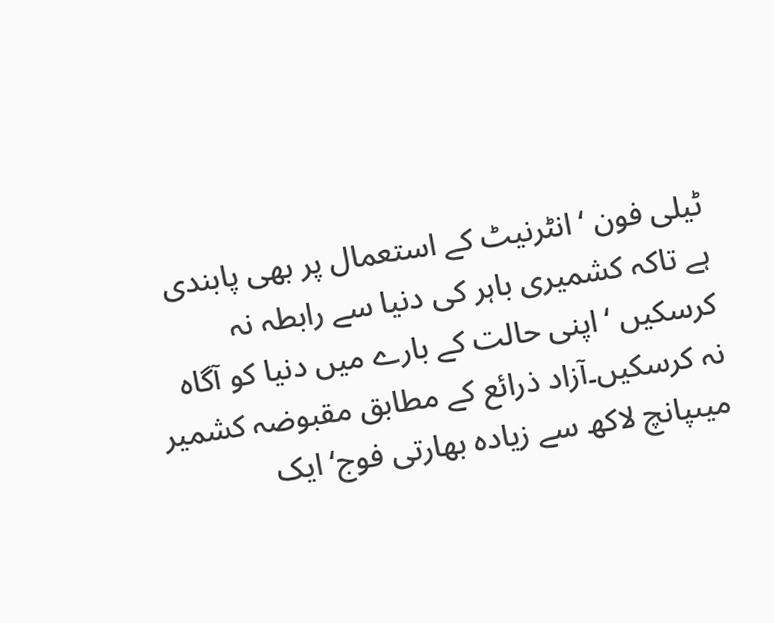ٹیلی فون ‘ انٹرنیٹ کے استعمال پر بھی پابندی ہے تاکہ کشمیری باہر کی دنیا سے رابطہ نہ کرسکیں ‘ اپنی حالت کے بارے میں دنیا کو آگاہ نہ کرسکیں۔آزاد ذرائع کے مطابق مقبوضہ کشمیر میںپانچ لاکھ سے زیادہ بھارتی فوج‘ ایک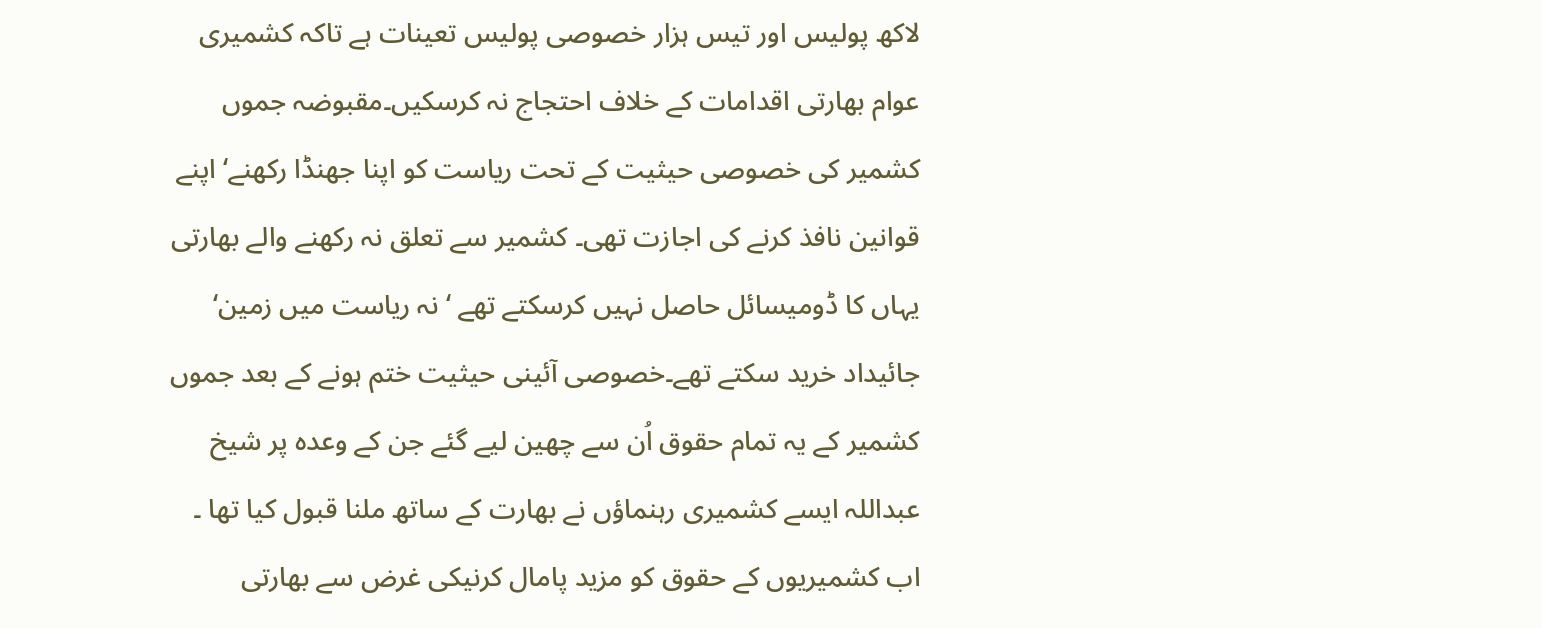لاکھ پولیس اور تیس ہزار خصوصی پولیس تعینات ہے تاکہ کشمیری عوام بھارتی اقدامات کے خلاف احتجاج نہ کرسکیں۔مقبوضہ جموں کشمیر کی خصوصی حیثیت کے تحت ریاست کو اپنا جھنڈا رکھنے‘ اپنے قوانین نافذ کرنے کی اجازت تھی۔ کشمیر سے تعلق نہ رکھنے والے بھارتی یہاں کا ڈومیسائل حاصل نہیں کرسکتے تھے ‘ نہ ریاست میں زمین‘ جائیداد خرید سکتے تھے۔خصوصی آئینی حیثیت ختم ہونے کے بعد جموں کشمیر کے یہ تمام حقوق اُن سے چھین لیے گئے جن کے وعدہ پر شیخ عبداللہ ایسے کشمیری رہنماؤں نے بھارت کے ساتھ ملنا قبول کیا تھا ۔ اب کشمیریوں کے حقوق کو مزید پامال کرنیکی غرض سے بھارتی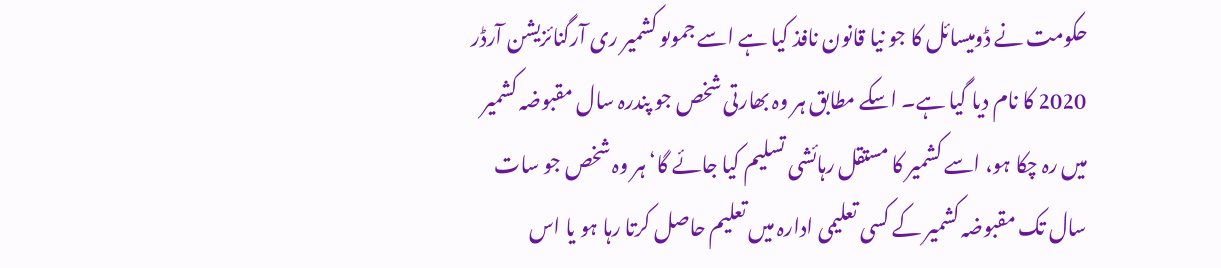حکومت نے ڈومیسائل کا جو نیا قانون نافذ کیا ہے اسے جموںو کشمیر ری آرگنائزیشن آرڈر 2020 کا نام دیا گیا ہے۔ اسکے مطابق ہر وہ بھارتی شخص جو پندرہ سال مقبوضہ کشمیر میں رہ چکا ہو، اسے کشمیر کا مستقل رہائشی تسلیم کیا جائے گا‘ ہر وہ شخص جو سات سال تک مقبوضہ کشمیر کے کسی تعلیمی ادارہ میں تعلیم حاصل کرتا رہا ہو یا اس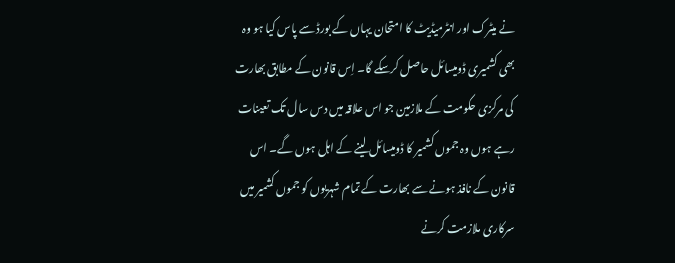نے میٹرک اور انٹرمیڈیٹ کا امتحان یہاں کے بورڈ سے پاس کیا ہو وہ بھی کشمیری ڈومیسائل حاصل کرسکے گا۔ اِس قانون کے مطابق بھارت کی مرکزی حکومت کے ملازمین جو اس علاقہ میں دس سال تک تعینات رہے ہوں وہ جموں کشمیر کا ڈومیسائل لینے کے اہل ہوں گے۔ اس قانون کے نافذ ہونے سے بھارت کے تمام شہریوں کو جموں کشمیر میں سرکاری ملازمت کرنے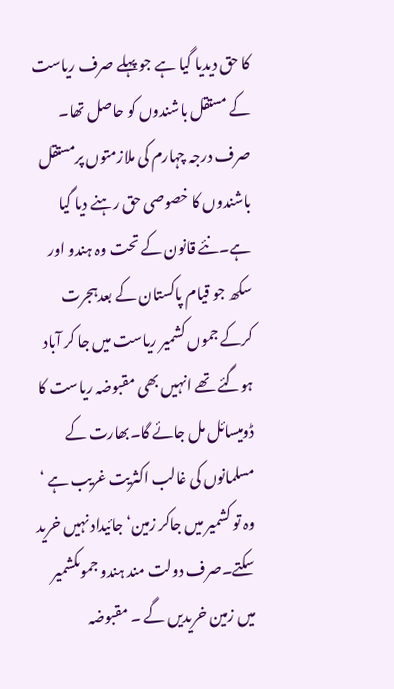کا حق دیدیا گیا ہے جو پہلے صرف ریاست کے مستقل باشندوں کو حاصل تھا۔ صرف درجہ چہارم کی ملازمتوں پرمستقل باشندوں کا خصوصی حق رہنے دیا گیا ہے۔نئے قانون کے تحت وہ ہندو اور سکھ جو قیام پاکستان کے بعدہجرت کرکے جموں کشمیر ریاست میں جا کر آباد ہوگئے تھے انہیں بھی مقبوضہ ریاست کا ڈومیسائل مل جائے گا۔بھارت کے مسلمانوں کی غالب اکثریت غریب ہے ‘ وہ تو کشمیر میں جاکر زمین‘ جائیداد نہیں خرید سکتے۔صرف دولت مند ہندو جموںکشمیر میں زمین خریدیں گے ۔ مقبوضہ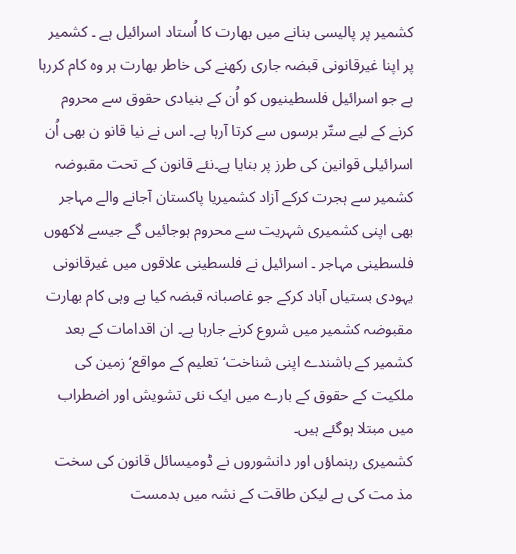کشمیر پر پالیسی بنانے میں بھارت کا اُستاد اسرائیل ہے ۔ کشمیر پر اپنا غیرقانونی قبضہ جاری رکھنے کی خاطر بھارت ہر وہ کام کررہا ہے جو اسرائیل فلسطینیوں کو اُن کے بنیادی حقوق سے محروم کرنے کے لیے ستّر برسوں سے کرتا آرہا ہے۔ اس نے نیا قانو ن بھی اُن اسرائیلی قوانین کی طرز پر بنایا ہے۔نئے قانون کے تحت مقبوضہ کشمیر سے ہجرت کرکے آزاد کشمیریا پاکستان آجانے والے مہاجر بھی اپنی کشمیری شہریت سے محروم ہوجائیں گے جیسے لاکھوں فلسطینی مہاجر ۔ اسرائیل نے فلسطینی علاقوں میں غیرقانونی یہودی بستیاں آباد کرکے جو غاصبانہ قبضہ کیا ہے وہی کام بھارت مقبوضہ کشمیر میں شروع کرنے جارہا ہے۔ ان اقدامات کے بعد کشمیر کے باشندے اپنی شناخت‘ تعلیم کے مواقع‘زمین کی ملکیت کے حقوق کے بارے میں ایک نئی تشویش اور اضطراب میں مبتلا ہوگئے ہیں۔
کشمیری رہنماؤں اور دانشوروں نے ڈومیسائل قانون کی سخت مذ مت کی ہے لیکن طاقت کے نشہ میں بدمست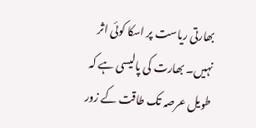بھارتی ریاست پر اسکا کوئی اثر نہیں۔ بھارت کی پالیسی ہے کہ طویل عرصہ تک طاقت کے زور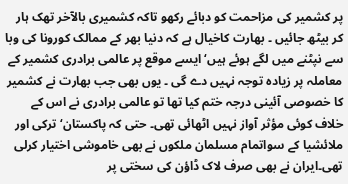پر کشمیر کی مزاحمت کو دبائے رکھو تاکہ کشمیری بالآخر تھک ہار کر بیٹھ جائیں ۔ بھارت کاخیال ہے کہ دنیا بھر کے ممالک کورونا کی وبا سے نپٹنے میں لگے ہوئے ہیں‘ ایسے موقع پر عالمی برادری کشمیر کے معاملہ پر زیادہ توجہ نہیں دے گی ۔ یوں بھی جب بھارت نے کشمیر کا خصوصی آئینی درجہ ختم کیا تھا تو عالمی برادری نے اس کے خلاف کوئی مؤثر آواز نہیں اٹھائی تھی۔ حتی کہ پاکستان‘ ترکی اور ملائشیا کے سواتمام مسلمان ملکوں نے بھی خاموشی اختیار کرلی تھی۔ایران نے بھی صرف لاک ڈاؤن کی سختی پر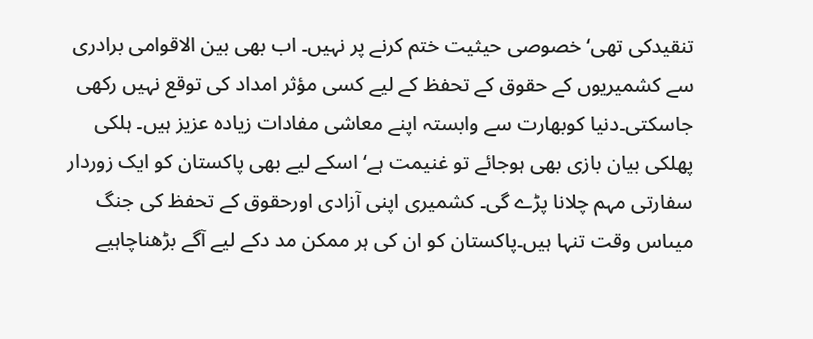تنقیدکی تھی‘ خصوصی حیثیت ختم کرنے پر نہیں۔ اب بھی بین الاقوامی برادری سے کشمیریوں کے حقوق کے تحفظ کے لیے کسی مؤثر امداد کی توقع نہیں رکھی جاسکتی۔دنیا کوبھارت سے وابستہ اپنے معاشی مفادات زیادہ عزیز ہیں۔ ہلکی پھلکی بیان بازی بھی ہوجائے تو غنیمت ہے‘ اسکے لیے بھی پاکستان کو ایک زوردار سفارتی مہم چلانا پڑے گی۔ کشمیری اپنی آزادی اورحقوق کے تحفظ کی جنگ میںاس وقت تنہا ہیں۔پاکستان کو ان کی ہر ممکن مد دکے لیے آگے بڑھناچاہیے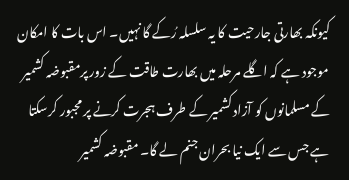کیونکہ بھارتی جارحیت کا یہ سلسلہ رُکے گا نہیں۔ اس بات کا امکان موجود ہے کہ اگلے مرحلہ میں بھارت طاقت کے زور پرمقبوضہ کشمیر کے مسلمانوں کو آزاد کشمیر کے طرف ہجرت کرنے پر مجبور کرسکتا ہے جس سے ایک نیا بحران جنم لے گا۔ مقبوضہ کشمیر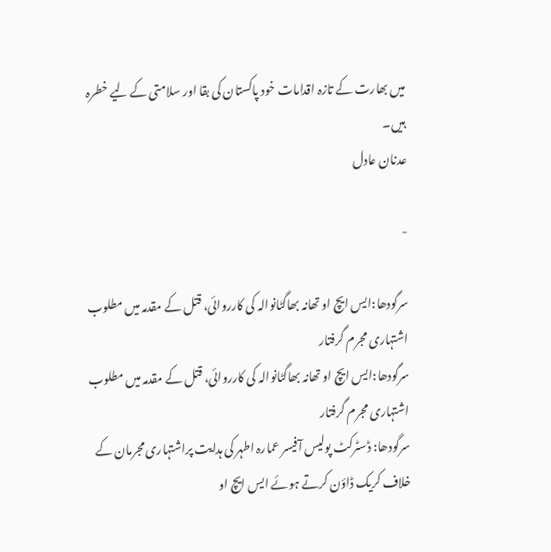میں بھارت کے تازہ اقدامات خود پاکستان کی بقا اور سلامتی کے لیے خطرہ ہیں۔
عدنان عادل

-

سرگودھا:ایس ایچ او تھانہ بھاگٹانوالہ کی کارروائی، قتل کے مقدمہ میں مطلوب اشتہاری مجرم گرفتار
سرگودھا:ایس ایچ او تھانہ بھاگٹانوالہ کی کارروائی، قتل کے مقدمہ میں مطلوب اشتہاری مجرم گرفتار
سرگودھا: ڈسٹرکٹ پولیس آفیسر عمارہ اطہر کی ہدایت پراشتہاری مجرمان کے خلاف کریک ڈاؤن کرتے ہوئے ایس ایچ او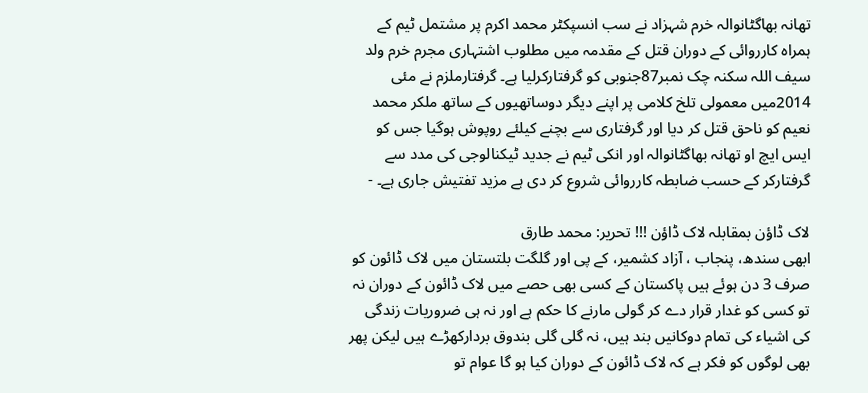تھانہ بھاگٹانوالہ خرم شہزاد نے سب انسپکٹر محمد اکرم پر مشتمل ٹیم کے ہمراہ کارروائی کے دوران قتل کے مقدمہ میں مطلوب اشتہاری مجرم خرم ولد سیف اللہ سکنہ چک نمبر87جنوبی کو گرفتارکرلیا ہے۔ گرفتارملزم نے مئی 2014میں معمولی تلخ کلامی پر اپنے دیگر دوساتھیوں کے ساتھ ملکر محمد نعیم کو ناحق قتل کر دیا اور گرفتاری سے بچنے کیلئے روپوش ہوگیا جس کو ایس ایچ او تھانہ بھاگٹانوالہ اور انکی ٹیم نے جدید ٹیکنالوجی کی مدد سے گرفتارکر کے حسب ضابطہ کارروائی شروع کر دی ہے مزید تفتیش جاری ہے۔ -

لاک ڈاؤن بمقابلہ لاک ڈاؤن !!! تحریر: محمد طارق
ابھی سندھ، پنجاب ، آزاد کشمیر، کے پی اور گلگت بلتستان میں لاک ڈائون کو صرف 3 دن ہوئے ہیں پاکستان کے کسی بھی حصے میں لاک ڈائون کے دوران نہ تو کسی کو غدار قرار دے کر گولی مارنے کا حکم ہے اور نہ ہی ضروریات زندگی کی اشیاء کی تمام دوکانیں بند ہیں، نہ گلی گلی بندوق بردارکھڑے ہیں لیکن پھر بھی لوگوں کو فکر ہے کہ لاک ڈائون کے دوران کیا ہو گا عوام تو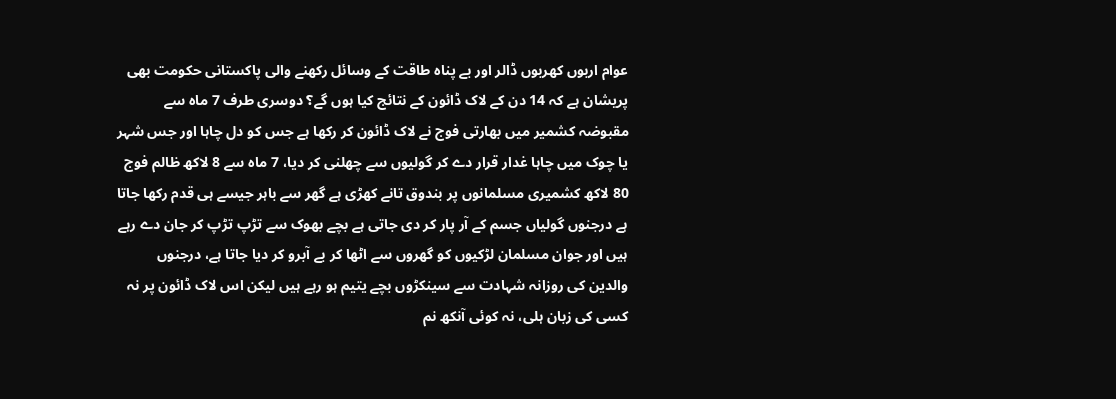عوام اربوں کھربوں ڈالر اور بے پناہ طاقت کے وسائل رکھنے والی پاکستانی حکومت بھی پریشان ہے کہ 14 دن کے لاک ڈائون کے نتائج کیا ہوں گے؟ دوسری طرف 7 ماہ سے مقبوضہ کشمیر میں بھارتی فوج نے لاک ڈائون کر رکھا ہے جس کو دل چاہا اور جس شہر یا چوک میں چاہا غدار قرار دے کر گولیوں سے چھلنی کر دیا، 7 ماہ سے 8 لاکھ ظالم فوج 80 لاکھ کشمیری مسلمانوں پر بندوق تانے کھڑی ہے گھر سے باہر جیسے ہی قدم رکھا جاتا ہے درجنوں گولیاں جسم کے آر پار کر دی جاتی ہے بچے بھوک سے تڑپ تڑپ کر جان دے رہے ہیں اور جوان مسلمان لڑکیوں کو گھروں سے اٹھا کر بے آبرو کر دیا جاتا ہے، درجنوں والدین کی روزانہ شہادت سے سینکڑوں بچے یتیم ہو رہے ہیں لیکن اس لاک ڈائون پر نہ کسی کی زبان ہلی، نہ کوئی آنکھ نم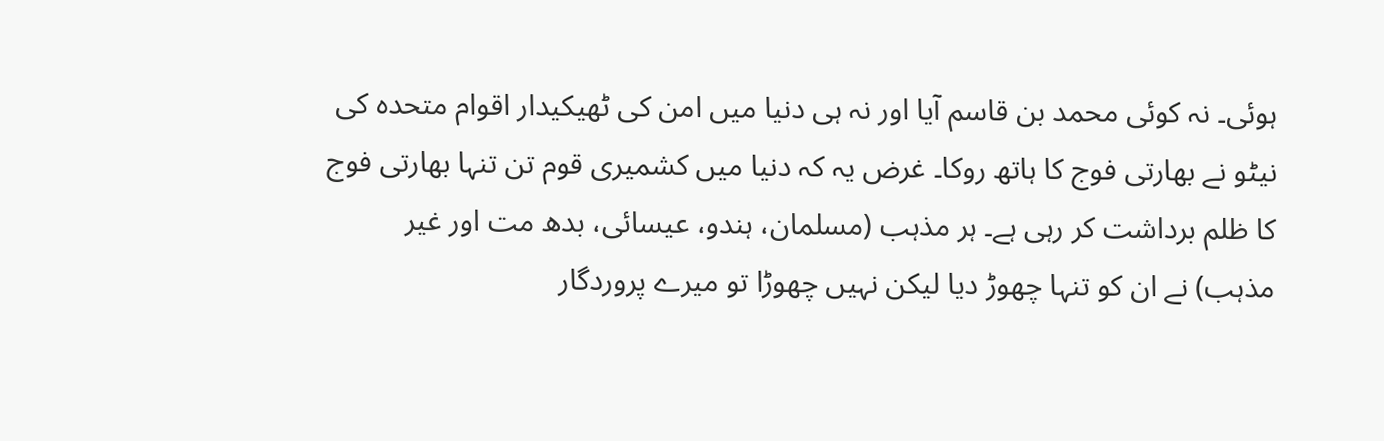ہوئی۔ نہ کوئی محمد بن قاسم آیا اور نہ ہی دنیا میں امن کی ٹھیکیدار اقوام متحدہ کی نیٹو نے بھارتی فوج کا ہاتھ روکا۔ غرض یہ کہ دنیا میں کشمیری قوم تن تنہا بھارتی فوج کا ظلم برداشت کر رہی ہے۔ ہر مذہب (مسلمان، ہندو، عیسائی، بدھ مت اور غیر مذہب) نے ان کو تنہا چھوڑ دیا لیکن نہیں چھوڑا تو میرے پروردگار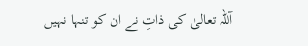آللہ تعالیٰ کی ذاتِ نے ان کو تنہا نہیں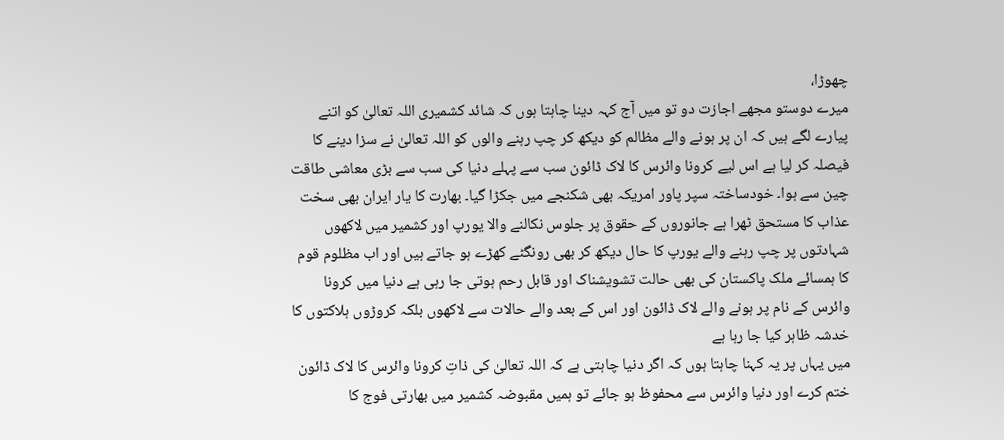چھوڑا،
میرے دوستو مجھے اجازت دو تو میں آج کہہ دینا چاہتا ہوں کہ شائد کشمیری اللہ تعالیٰ کو اتنے پیارے لگے ہیں کہ ان پر ہونے والے مظالم کو دیکھ کر چپ رہنے والوں کو اللہ تعالیٰ نے سزا دینے کا فیصلہ کر لیا ہے اس لیے کرونا وائرس کا لاک ڈائون سب سے پہلے دنیا کی سب سے بڑی معاشی طاقت چین سے ہوا۔ خودساختہ سپر پاور امریکہ بھی شکنجے میں جکڑا گیا۔ بھارت کا یار ایران بھی سخت عذاب کا مستحق ٹھرا ہے جانوروں کے حقوق پر جلوس نکالنے والا یورپ اور کشمیر میں لاکھوں شہادتوں پر چپ رہنے والے یورپ کا حال دیکھ کر بھی رونگٹے کھڑے ہو جاتے ہیں اور اب مظلوم قوم کا ہمسائے ملک پاکستان کی بھی حالت تشویشناک اور قابل رحم ہوتی جا رہی ہے دنیا میں کرونا وائرس کے نام پر ہونے والے لاک ڈائون اور اس کے بعد والے حالات سے لاکھوں بلکہ کروڑوں ہلاکتوں کا خدشہ ظاہر کیا جا رہا ہے
میں یہاں پر یہ کہنا چاہتا ہوں کہ اگر دنیا چاہتی ہے کہ اللہ تعالیٰ کی ذاتِ کرونا وائرس کا لاک ڈائون ختم کرے اور دنیا وائرس سے محفوظ ہو جائے تو ہمیں مقبوضہ کشمیر میں بھارتی فوج کا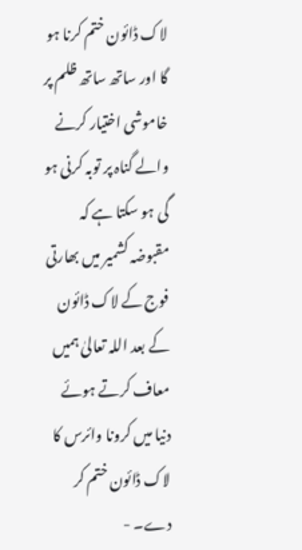لاک ڈائون ختم کرنا ہو گا اور ساتھ ساتھ ظلم پر خاموشی اختیار کرنے والے گناہ پر توبہ کرنی ہو گی ہو سکتا ہے کہ مقبوضہ کشمیر میں بھارتی فوج کے لاک ڈائون کے بعد اللہ تعالیٰ ہمیں معاف کرتے ہوئے دنیا میں کرونا وائرس کا لاک ڈائون ختم کر دے۔ -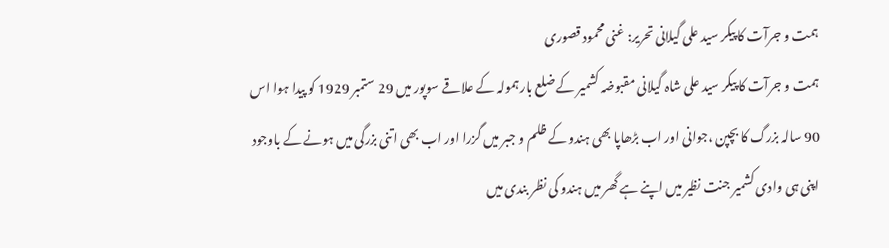ہمت و جرآت کا پیکر سید علی گیلانی تحریر: غنی محمود قصوری
ہمت و جرآت کا پیکر سید علی شاہ گیلانی مقبوضہ کشمیر کے ضلع بارہمولہ کے علاقے سوپور میں 29 ستمبر 1929 کو پیدا ہوا اس 90 سالہ بزرگ کا بچپن ،جوانی اور اب بڑھاپا بھی ہندو کے ظلم و جبر میں گزرا اور اب بھی اتنی بزرگی میں ہونے کے باوجود اپنی ہی وادی کشمیر جنت نظیر میں اپنے ہے گھر میں ہندو کی نظر بندی میں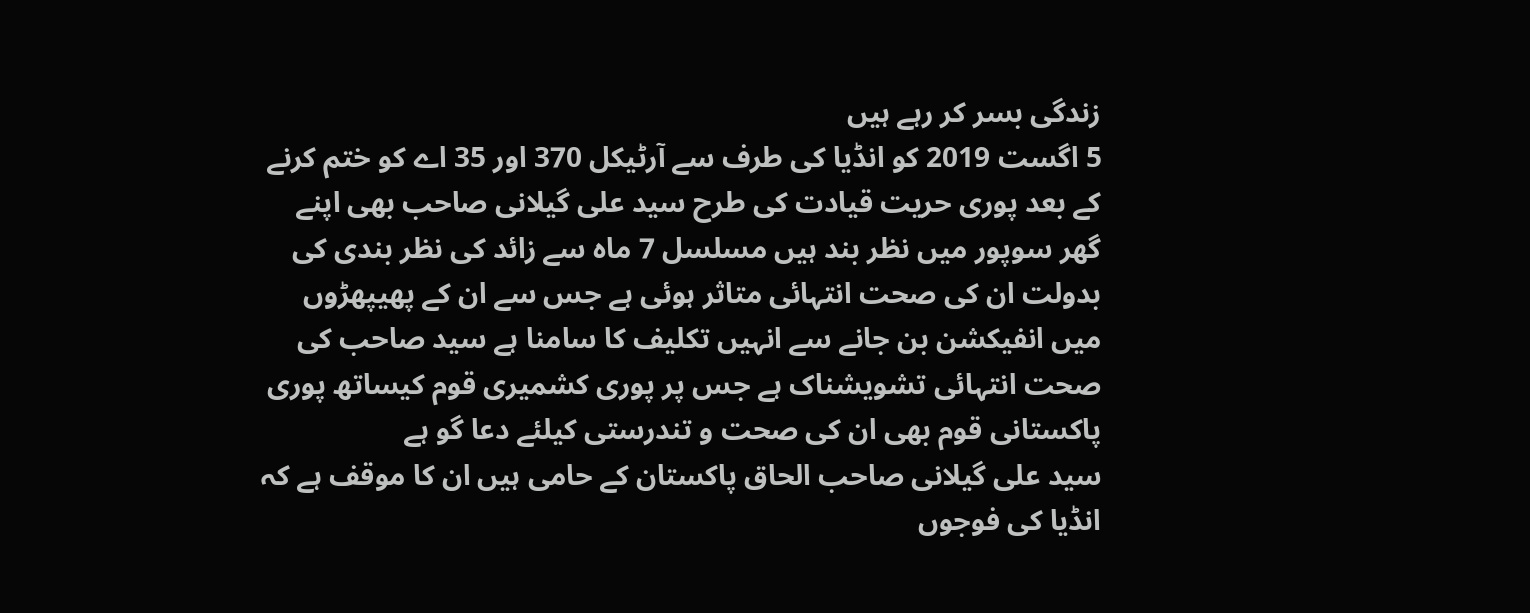زندگی بسر کر رہے ہیں
5 اگست 2019 کو انڈیا کی طرف سے آرٹیکل 370 اور 35 اے کو ختم کرنے کے بعد پوری حریت قیادت کی طرح سید علی گیلانی صاحب بھی اپنے گھر سوپور میں نظر بند ہیں مسلسل 7 ماہ سے زائد کی نظر بندی کی بدولت ان کی صحت انتہائی متاثر ہوئی ہے جس سے ان کے پھیپھڑوں میں انفیکشن بن جانے سے انہیں تکلیف کا سامنا ہے سید صاحب کی صحت انتہائی تشویشناک ہے جس پر پوری کشمیری قوم کیساتھ پوری پاکستانی قوم بھی ان کی صحت و تندرستی کیلئے دعا گو ہے
سید علی گیلانی صاحب الحاق پاکستان کے حامی ہیں ان کا موقف ہے کہ انڈیا کی فوجوں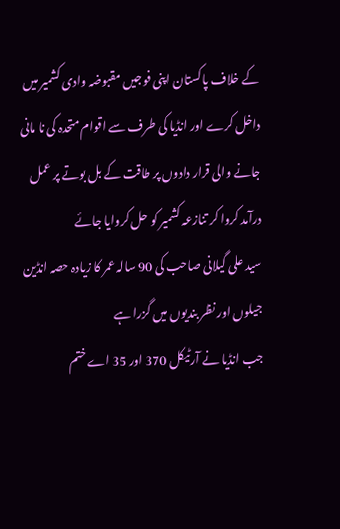کے خلاف پاکستان اپنی فوجیں مقبوضہ وادی کشمیر میں داخل کرے اور انڈیا کی طرف سے اقوام متحدہ کی نا مانی جانے والی قرار دادوں پر طاقت کے بل بوتے پر عمل درآمد کروا کر تنازعہ کشمیر کو حل کروایا جائے
سید علی گیلانی صاحب کی 90 سالہ عمر کا زیادہ حصہ انڈین جیلوں اور نظر بندیوں میں گزرا ہے
جب انڈیا نے آرٹیکل 370 اور 35 اے ختم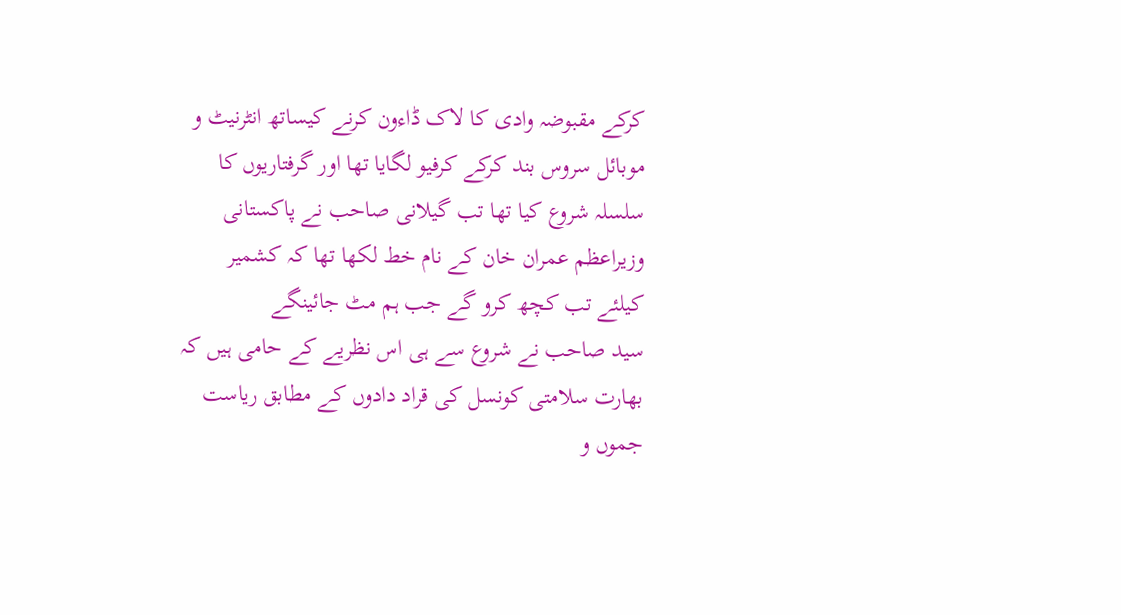کرکے مقبوضہ وادی کا لاک ڈاءون کرنے کیساتھ انٹرنیٹ و موبائل سروس بند کرکے کرفیو لگایا تھا اور گرفتاریوں کا سلسلہ شروع کیا تھا تب گیلانی صاحب نے پاکستانی وزیراعظم عمران خان کے نام خط لکھا تھا کہ کشمیر کیلئے تب کچھ کرو گے جب ہم مٹ جائینگے
سید صاحب نے شروع سے ہی اس نظریے کے حامی ہیں کہ بھارت سلامتی کونسل کی قراد دادوں کے مطابق ریاست جموں و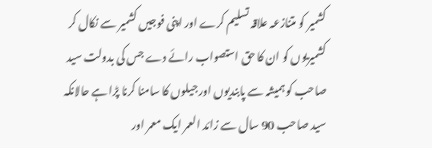کشمیر کو متنازعہ علاقہ تسلیم کرے اور اپنی فوجیں کشمیر سے نکال کر کشمیریوں کو ان کا حق استصواب رائے دے جس کی بدولت سید صاحب کو ہمیشہ سے پابندیوں اور جیلوں کا سامنا کرنا پڑا ہے حالانکہ سید صاحب 90 سال سے زائد العمر ایک معمر اور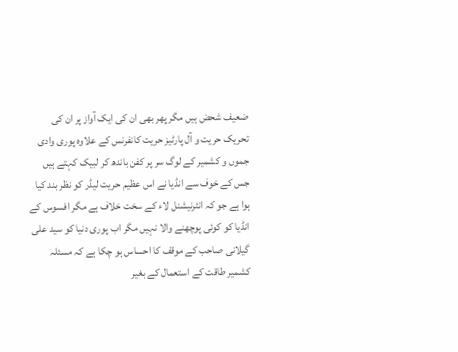ضعیف شحض ہیں مگر پھر بھی ان کی ایک آواز پر ان کی تحریک حریت و آل پارٹیز حریت کانفرنس کے علاوہ پوری وادی جموں و کشمیر کے لوگ سر پر کفن باندھ کر لبیک کہتے ہیں جس کے خوف سے انڈیا نے اس عظیم حریت لیڈر کو نظر بند کیا ہوا ہے جو کہ انٹرنیشنل لاء کے سخت خلاف ہے مگر افسوس کے انڈیا کو کوئی پوچھنے والا نہیں مگر اب پوری دنیا کو سید علی گیلانی صاحب کے موقف کا احساس ہو چکا ہے کہ مسئلہ کشمیر طاقت کے استعمال کے بغیر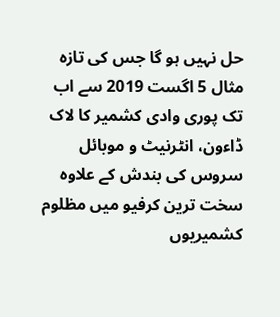حل نہیں ہو گا جس کی تازہ مثال 5 اگست 2019 سے اب تک پوری وادی کشمیر کا لاک ڈاءون، انٹرنیٹ و موبائل سروس کی بندش کے علاوہ سخت ترین کرفیو میں مظلوم کشمیریوں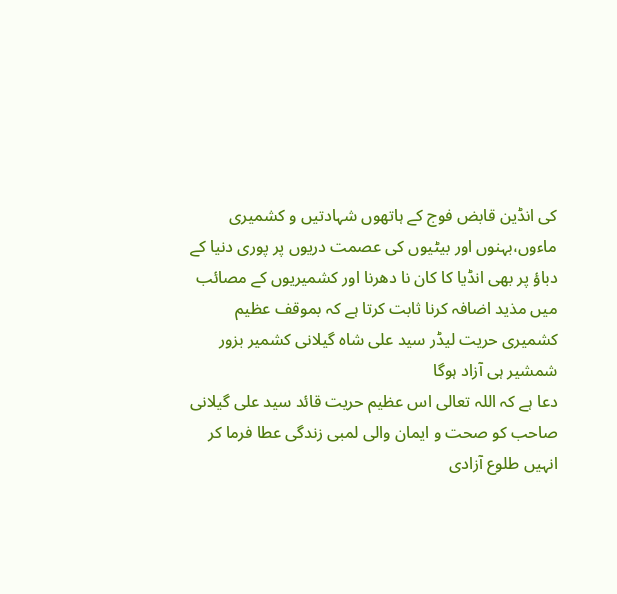کی انڈین قابض فوج کے ہاتھوں شہادتیں و کشمیری ماءوں،بہنوں اور بیٹیوں کی عصمت دریوں پر پوری دنیا کے دباؤ پر بھی انڈیا کا کان نا دھرنا اور کشمیریوں کے مصائب میں مذید اضافہ کرنا ثابت کرتا ہے کہ بموقف عظیم کشمیری حریت لیڈر سید علی شاہ گیلانی کشمیر بزور شمشیر ہی آزاد ہوگا
دعا ہے کہ اللہ تعالی اس عظیم حریت قائد سید علی گیلانی صاحب کو صحت و ایمان والی لمبی زندگی عطا فرما کر انہیں طلوع آزادی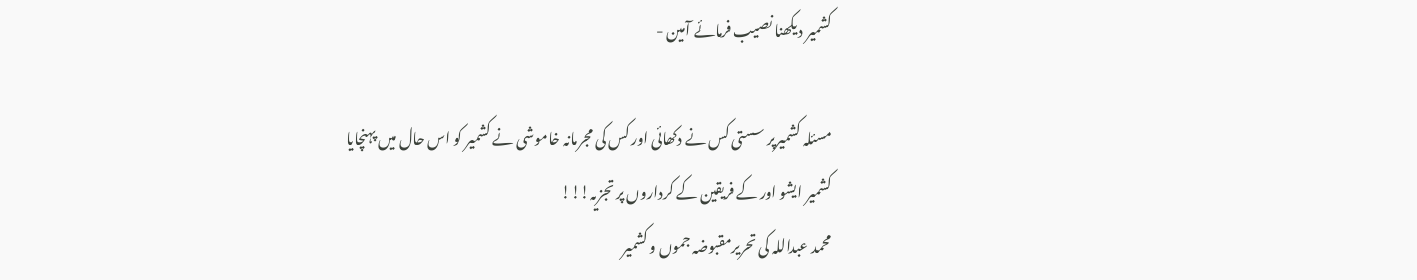کشمیر دیکھنا نصیب فرمائے آمین -

مسئلہ کشمیرپر سستی کس نے دکھائی اور کس کی مجرمانہ خاموشی نے کشمیر کو اس حال میں پہنچایا
کشمیر ایشو اور کے فریقین کے کرداروں پر تجزیہ!!!
محمد عبداللہ کی تحریرمقبوضہ جموں و کشمیر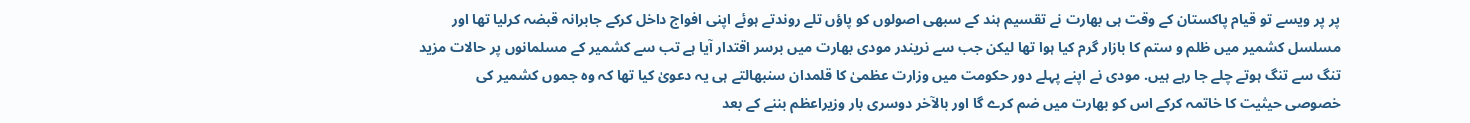پر پر ویسے تو قیام پاکستان کے وقت ہی بھارت نے تقسیم ہند کے سبھی اصولوں کو پاؤں تلے روندتے ہوئے اپنی افواج داخل کرکے جابرانہ قبضہ کرلیا تھا اور مسلسل کشمیر میں ظلم و ستم کا بازار گرم کیا ہوا تھا لیکن جب سے نریندر مودی بھارت میں برسر اقتدار آیا ہے تب سے کشمیر کے مسلمانوں پر حالات مزید تنگ سے تنگ ہوتے چلے جا رہے ہیں. مودی نے اپنے پہلے دور حکومت میں وزارت عظمیٰ کا قلمدان سنبھالتے ہی یہ دعویٰ کیا تھا کہ وہ جموں کشمیر کی خصوصی حیثیت کا خاتمہ کرکے اس کو بھارت میں ضم کرے گا اور بالآخر دوسری بار وزیراعظم بننے کے بعد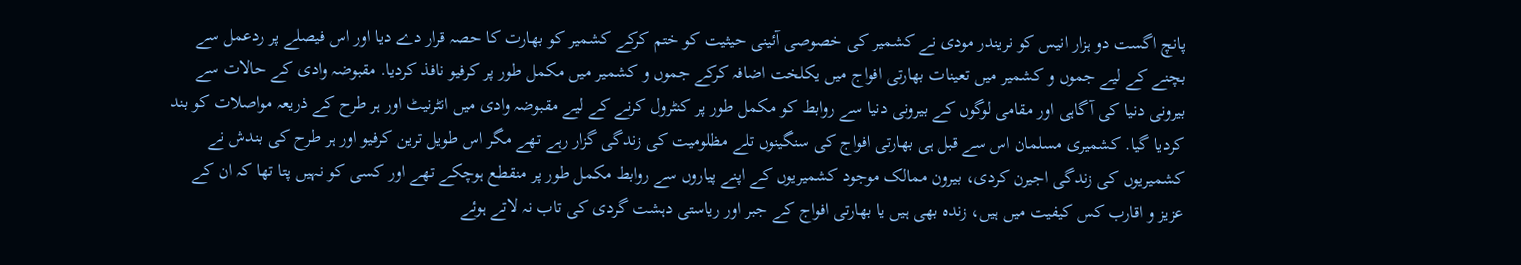پانچ اگست دو ہزار انیس کو نریندر مودی نے کشمیر کی خصوصی آئینی حیثیت کو ختم کرکے کشمیر کو بھارت کا حصہ قرار دے دیا اور اس فیصلے پر ردعمل سے بچنے کے لیے جموں و کشمیر میں تعینات بھارتی افواج میں یکلخت اضافہ کرکے جموں و کشمیر میں مکمل طور پر کرفیو نافذ کردیا. مقبوضہ وادی کے حالات سے بیرونی دنیا کی آگاہی اور مقامی لوگوں کے بیرونی دنیا سے روابط کو مکمل طور پر کنٹرول کرنے کے لیے مقبوضہ وادی میں انٹرنیٹ اور ہر طرح کے ذریعہ مواصلات کو بند کردیا گیا. کشمیری مسلمان اس سے قبل ہی بھارتی افواج کی سنگینوں تلے مظلومیت کی زندگی گزار رہے تھے مگر اس طویل ترین کرفیو اور ہر طرح کی بندش نے کشمیریوں کی زندگی اجیرن کردی، بیرون ممالک موجود کشمیریوں کے اپنے پیاروں سے روابط مکمل طور پر منقطع ہوچکے تھے اور کسی کو نہیں پتا تھا کہ ان کے عزیز و اقارب کس کیفیت میں ہیں، زندہ بھی ہیں یا بھارتی افواج کے جبر اور ریاستی دہشت گردی کی تاب نہ لاتے ہوئے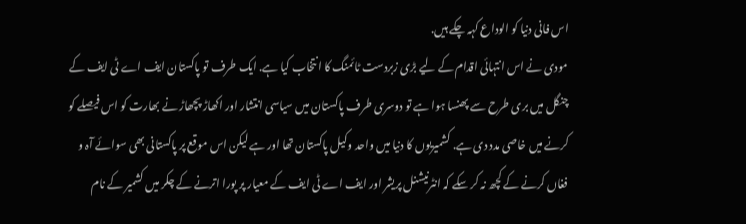اس فانی دنیا کو الوداع کہہ چکے ہیں.
مودی نے اس انتہائی اقدام کے لیے بڑی زبردست ٹائمنگ کا انتخاب کیا ہے. ایک طرف تو پاکستان ایف اے ٹی ایف کے چنگل میں بری طرح سے پھنسا ہوا ہے تو دوسری طرف پاکستان میں سیاسی انتشار اور اکھاڑ پچھاڑ نے بھارت کو اس فیصلے کو کرنے میں خاصی مدد دی ہے. کشمیریوں کا دنیا میں واحد وکیل پاکستان تھا اور ہے لیکن اس موقع پر پاکستانی بھی سوائے آہ و فغاں کرنے کے کچھ نہ کر سکے کہ انٹرنیشنل پریشر اور ایف اے ٹی ایف کے معیار پر پورا اترنے کے چکر میں کشمیر کے نام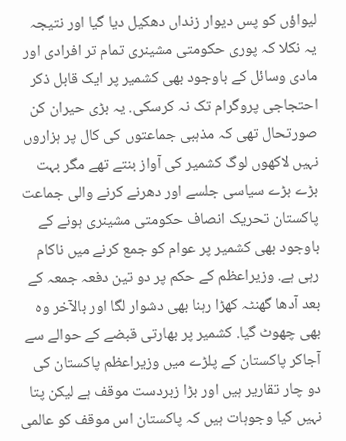لیواؤں کو پس دیوار زنداں دھکیل دیا گیا اور نتیجہ یہ نکلا کہ پوری حکومتی مشینری تمام تر افرادی اور مادی وسائل کے باوجود بھی کشمیر پر ایک قابل ذکر احتجاجی پروگرام تک نہ کرسکی. یہ بڑی حیران کن صورتحال تھی کہ مذہبی جماعتوں کی کال پر ہزاروں نہیں لاکھوں لوگ کشمیر کی آواز بنتے تھے مگر بہت بڑے بڑے سیاسی جلسے اور دھرنے کرنے والی جماعت پاکستان تحریک انصاف حکومتی مشینری ہونے کے باوجود بھی کشمیر پر عوام کو جمع کرنے میں ناکام رہی ہے. وزیراعظم کے حکم پر دو تین دفعہ جمعہ کے بعد آدھا گھنٹہ کھڑا رہنا بھی دشوار لگا اور بالآخر وہ بھی چھوٹ گیا. کشمیر پر بھارتی قبضے کے حوالے سے آجاکر پاکستان کے پلڑے میں وزیراعظم پاکستان کی دو چار تقاریر ہیں اور بڑا زبردست موقف ہے لیکن پتا نہیں کیا وجوہات ہیں کہ پاکستان اس موقف کو عالمی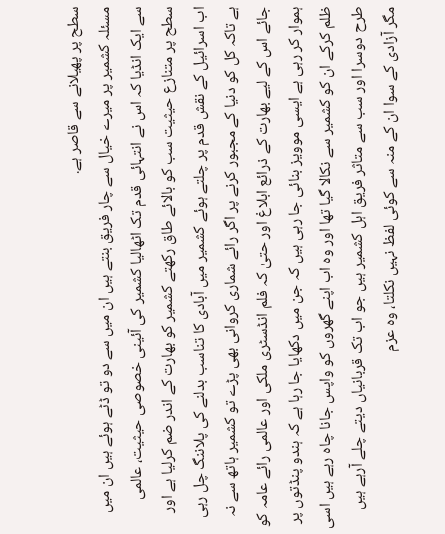سطح پر پھیلانے سے قاصر ہے.
مسئلہ کشمیر پر میرے خیال سے چار فریق بنتے ہیں ان میں سے دو تو ڈٹے ہوئے ہیں ان میں سے ایک انڈیا کہ اس نے انتہائی قدم تک اٹھالیا کشمیر کی آئینی خصوصی حیثیت، عالمی سطح پر متنازع حیثیت سب کو بالائے طاق رکھتے کشمیر کو بھارت کے اندر ضم کرلیا ہے اور اب اسرائیل کے نقش قدم پر چلتے ہوئے کشمیر میں آبادی کا تناسب بدلنے کی پلاننگ چل رہی ہے تاکہ کل کو دنیا کے مجبور کرنے پر اگر رائے شماری کروانی بھی پڑے تو کشمیر ہاتھ سے نہ جائے اس کے لیے بھارت کے ذرائع ابلاغ اور حتیٰ کہ فلم انڈسٹری ملکی اور عالمی رائے عامہ کو ہموار کر رہی ہے ایسی موویز بنائی جا رہی ہیں کہ جن میں دکھایا جا رہا ہے کہ ہندو پنڈتوں پر ظلم کرکے ان کو کشمیر سے نکالا گیا تھا اور وہ اب اپنے گھروں کو واپس جانا چاہ رہے ہیں اسی طرح دوسرا اور سب سے متاثر فریق اہل کشمیر ہیں جو اب تک قربانیاں دیتے چلے آرہے ہیں مگر آزادی کے سوا ان کے منہ سے کوئی لفظ نہیں نکلتا، وہ عزم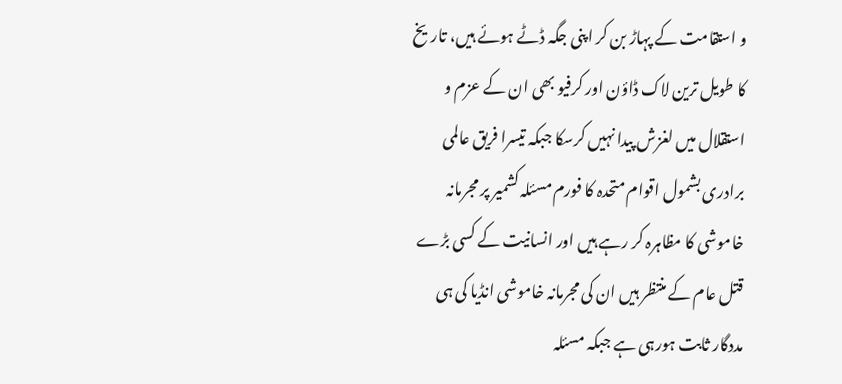و استقامت کے پہاڑ بن کر اپنی جگہ ڈٹے ہوئے ہیں، تاریخ کا طویل ترین لاک ڈاؤن اور کرفیو بھی ان کے عزم و استقلال میں لغزش پیدا نہیں کرسکا جبکہ تیسرا فریق عالمی برادری بشمول اقوام متحدہ کا فورم مسئلہ کشمیر پر مجرمانہ خاموشی کا مظاہرہ کر رہے ہیں اور انسانیت کے کسی بڑے قتل عام کے منتظر ہیں ان کی مجرمانہ خاموشی انڈیا کی ہی مددگار ثابت ہورہی ہے جبکہ مسئلہ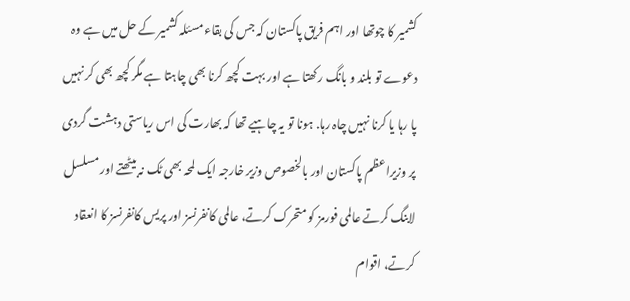کشمیر کا چوتھا اور اہم فریق پاکستان کہ جس کی بقاء مسئلہ کشمیر کے حل میں ہے وہ دعوے تو بلند و بانگ رکھتا ہے اور بہت کچھ کرنا بھی چاہتا ہے مگر کچھ بھی کر نہیں پا رہا یا کرنا نہیں چاہ رہا. ہونا تو یہ چاہیے تھا کہ بھارت کی اس ریاستی دہشت گردی پر وزیراعظم پاکستان اور بالخصوص وزیر خارجہ ایک لمحہ بھی ٹک نہ بیٹھتے اور مسلسل لابنگ کرتے عالمی فورمز کو متحرک کرتے، عالمی کانفرنسز اور پریس کانفرنسز کا انعقاد کرتے، اقوام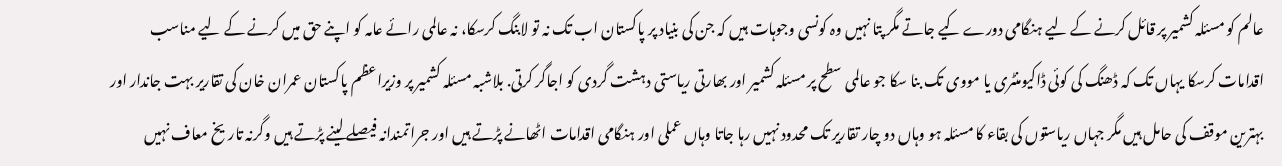عالم کو مسئلہ کشمیر پر قائل کرنے کے لیے ہنگامی دورے کیے جاتے مگر پتا نہیں وہ کونسی وجوہات ہیں کہ جن کی بنیاد پر پاکستان اب تک نہ تو لابنگ کرسکا، نہ عالمی رائے عامہ کو اپنے حق میں کرنے کے لیے مناسب اقدامات کرسکا یہاں تک کہ ڈھنگ کی کوئی ڈاکیومنٹری یا مووی تک بنا سکا جو عالمی سطح پر مسئلہ کشمیر اور بھارتی ریاستی دہشت گردی کو اجاگر کرتی. بلاشبہ مسئلہ کشمیر پر وزیراعظم پاکستان عمران خان کی تقاریر بہت جاندار اور بہترین موقف کی حامل ہیں مگر جہاں ریاستوں کی بقاء کا مسئلہ ہو وہاں دو چار تقاریر تک محدود نہیں رہا جاتا وہاں عملی اور ہنگامی اقدامات اٹھانے پڑتے ہیں اور جراتمندانہ فیصلے لینے پڑتے ہیں وگرنہ تاریخ معاف نہیں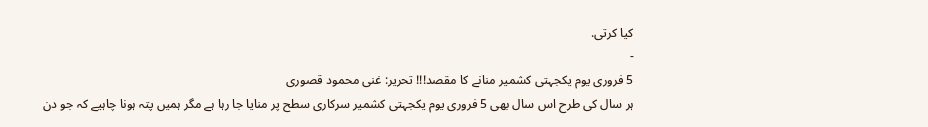کیا کرتی.
-
5 فروری یوم یکجہتی کشمیر منانے کا مقصد!!! تحریر: غنی محمود قصوری
ہر سال کی طرح اس سال بھی 5 فروری یوم یکجہتی کشمیر سرکاری سطح پر منایا جا رہا ہے مگر ہمیں پتہ ہونا چاہیے کہ جو دن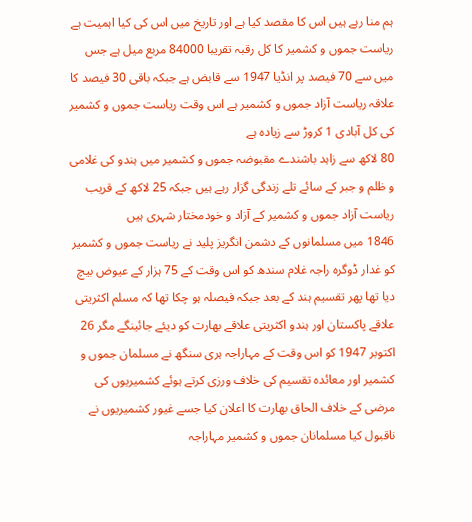ہم منا رہے ہیں اس کا مقصد کیا ہے اور تاریخ میں اس کی کیا اہمیت ہے
ریاست جموں و کشمیر کا کل رقبہ تقریبا 84000 مربع میل ہے جس میں سے 70 فیصد پر انڈیا 1947 سے قابض ہے جبکہ باقی 30 فیصد کا علاقہ ریاست آزاد جموں و کشمیر ہے اس وقت ریاست جموں و کشمیر کی کل آبادی 1 کروڑ سے زیادہ ہے
80 لاکھ سے زاہد باشندے مقبوضہ جموں و کشمیر میں ہندو کی غلامی و ظلم و جبر کے سائے تلے زندگی گزار رہے ہیں جبکہ 25 لاکھ کے قریب ریاست آزاد جموں و کشمیر کے آزاد و خودمختار شہری ہیں
1846 میں مسلمانوں کے دشمن انگریز پلید نے ریاست جموں و کشمیر کو غدار ڈوگرہ راجہ غلام سندھ کو اس وقت کے 75 ہزار کے عیوض بیچ دیا تھا پھر تقسیم ہند کے بعد جبکہ فیصلہ ہو چکا تھا کہ مسلم اکثریتی علاقے پاکستان اور ہندو اکثریتی علاقے بھارت کو دیئے جائینگے مگر 26 اکتوبر 1947 کو اس وقت کے مہاراجہ ہری سنگھ نے مسلمان جموں و کشمیر اور معائدہ تقسیم کی خلاف ورزی کرتے ہوئے کشمیریوں کی مرضی کے خلاف الحاق بھارت کا اعلان کیا جسے غیور کشمیریوں نے ناقبول کیا مسلمانان جموں و کشمیر مہاراجہ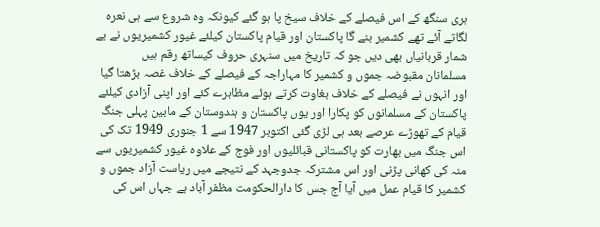ہری سنگھ کے اس فیصلے کے خلاف سیخ پا ہو گئے کیونکہ وہ شروع سے ہی نعرہ لگاتے آئے تھے کشمیر بنے گا پاکستان اور قیام پاکستان کیلئے غیور کشمیریوں نے بے شمار قربانیاں بھی دیں جو کہ تاریخ میں سنہری حروف کیساتھ رقم ہیں
مسلمانان مقبوضہ جموں و کشمیر کا مہاراجہ کے فیصلے کے خلاف غصہ بڑھتا گیا اور انہوں نے فیصلے کے خلاف بغاوت کرتے ہوئے مظاہرے کئے اور اپنی آزادی کیلئے پاکستان کے مسلمانوں کو پکارا اور یوں پاکستان و ہندوستان کے مابین پہلی جنگ قیام کے تھوڑے عرصے بعد ہی لڑی گئی اکتوبر 1947 سے 1 جنوری 1949 تک کی اس جنگ میں بھارت کو پاکستانی قبائلیوں اور فوج کے علاوہ غیور کشمیریوں سے منہ کی کھانی پڑنی اور اس مشترکہ جدوجہد کے نتیجے میں ریاست آزاد جموں و کشمیر کا قیام عمل میں آیا آج جس کا دارالحکومت مظفر آباد ہے جہاں اس کی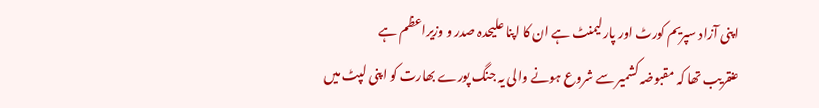اپنی آزاد سپریم کورٹ اور پارلیمنٹ ہے ان کا اپنا علیحدہ صدر و وزیراعظم ہے
عنقریب تھا کہ مقبوضہ کشمیر سے شروع ہونے والی یہ جنگ پورے بھارت کو اپنی لپٹ میں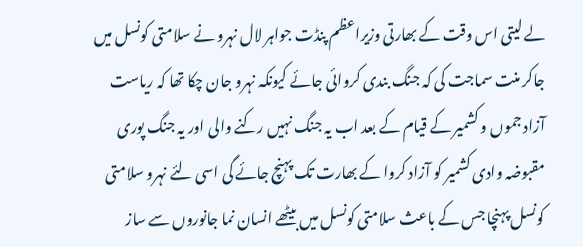لے لیتی اس وقت کے بھارتی وزیراعظم پنڈت جواہر لال نہرو نے سلامتی کونسل میں جاکر منت سماجت کی کہ جنگ بندی کروائی جائے کیونکہ نہرو جان چکا تھا کہ ریاست آزاد جموں و کشمیر کے قیام کے بعد اب یہ جنگ نہیں رکنے والی اور یہ جنگ پوری مقبوضہ وادی کشمیر کو آزاد کروا کے بھارت تک پہنچ جائے گی اسی لئے نہرو سلامتی کونسل پہنچا جس کے باعث سلامتی کونسل میں بیٹھے انسان نما جانوروں سے ساز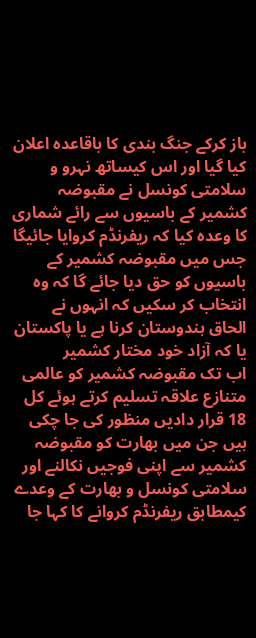باز کرکے جنگ بندی کا باقاعدہ اعلان کیا گیا اور اس کیساتھ نہرو و سلامتی کونسل نے مقبوضہ کشمیر کے باسیوں سے رائے شماری کا وعدہ کیا کہ ریفرنڈم کروایا جائیگا جس میں مقبوضہ کشمیر کے باسیوں کو حق دیا جائے گا کہ وہ انتخاب کر سکیں کہ انہوں نے الحاق ہندوستان کرنا ہے یا پاکستان یا کہ آزاد خود مختار کشمیر
اب تک مقبوضہ کشمیر کو عالمی متنازع علاقہ تسلیم کرتے ہوئے کل 18 قرار دادیں منظور کی جا چکی ہیں جن میں بھارت کو مقبوضہ کشمیر سے اپنی فوجیں نکالنے اور سلامتی کونسل و بھارت کے وعدے کیمطابق ریفرنڈم کروانے کا کہا جا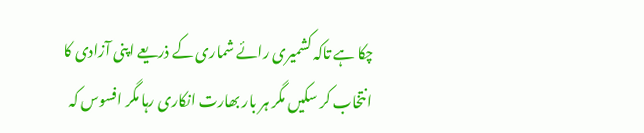چکا ہے تاکہ کشمیری رائے شماری کے ذریعے اپنی آزادی کا انتخاب کر سکیں مگر ہر بار بھارت انکاری رہا مگر افسوس کہ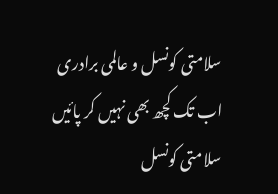سلامتی کونسل و عالمی برادری اب تک کچھ بھی نہیں کر پائیں
سلامتی کونسل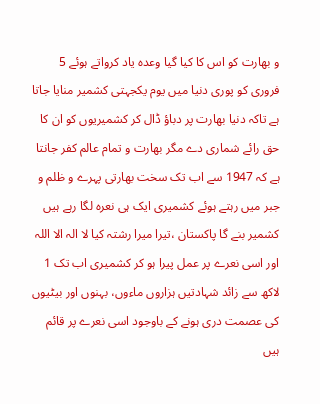و بھارت کو اس کا کیا گیا وعدہ یاد کرواتے ہوئے 5 فروری کو پوری دنیا میں یوم یکجہتی کشمیر منایا جاتا ہے تاکہ دنیا بھارت پر دباؤ ڈال کر کشمیریوں کو ان کا حق رائے شماری دے مگر بھارت و تمام عالم کفر جانتا ہے کہ 1947 سے اب تک سخت بھارتی پہرے و ظلم و جبر میں رہتے ہوئے کشمیری ایک ہی نعرہ لگا رہے ہیں کشمیر بنے گا پاکستان ،تیرا میرا رشتہ کیا لا الہ الا اللہ اور اسی نعرے پر عمل پیرا ہو کر کشمیری اب تک 1 لاکھ سے زائد شہادتیں ہزاروں ماءوں، بہنوں اور بیٹیوں کی عصمت دری ہونے کے باوجود اسی نعرے پر قائم ہیں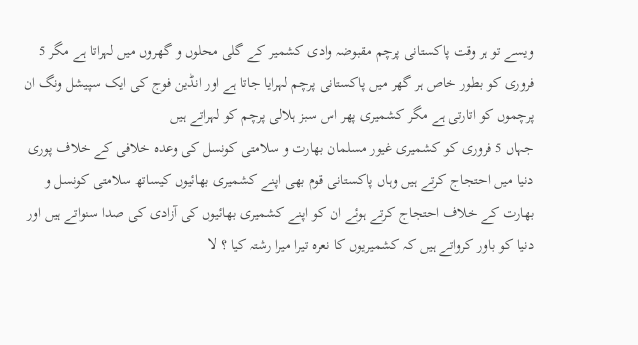ویسے تو ہر وقت پاکستانی پرچم مقبوضہ وادی کشمیر کے گلی محلوں و گھروں میں لہراتا ہے مگر 5 فروری کو بطور خاص ہر گھر میں پاکستانی پرچم لہرایا جاتا ہے اور انڈین فوج کی ایک سپیشل ونگ ان پرچموں کو اتارتی ہے مگر کشمیری پھر اس سبز ہلالی پرچم کو لہراتے ہیں
جہاں 5 فروری کو کشمیری غیور مسلمان بھارت و سلامتی کونسل کی وعدہ خلافی کے خلاف پوری دنیا میں احتجاج کرتے ہیں وہاں پاکستانی قوم بھی اپنے کشمیری بھائیوں کیساتھ سلامتی کونسل و بھارت کے خلاف احتجاج کرتے ہوئے ان کو اپنے کشمیری بھائیوں کی آزادی کی صدا سنواتے ہیں اور دنیا کو باور کرواتے ہیں کہ کشمیریوں کا نعرہ تیرا میرا رشتہ کیا ؟ لا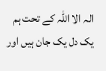الہ الا اللہ کے تحت ہم یک دل یک جان ہیں اور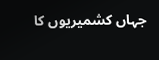جہاں کشمیریوں کا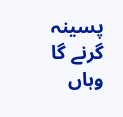پسینہ گرنے گا وہاں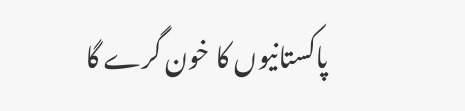پاکستانیوں کا خون گرے گا